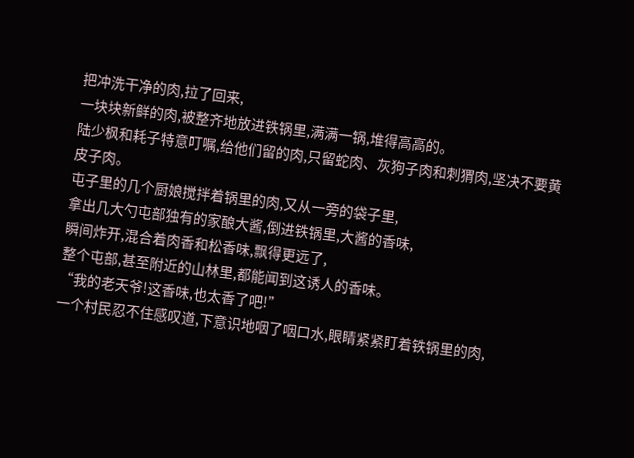把冲洗干净的肉,拉了回来,
一块块新鲜的肉,被整齐地放进铁锅里,满满一锅,堆得高高的。
陆少枫和耗子特意叮嘱,给他们留的肉,只留蛇肉、灰狗子肉和刺猬肉,坚决不要黄皮子肉。
屯子里的几个厨娘搅拌着锅里的肉,又从一旁的袋子里,
拿出几大勺屯部独有的家酿大酱,倒进铁锅里,大酱的香味,
瞬间炸开,混合着肉香和松香味,飘得更远了,
整个屯部,甚至附近的山林里,都能闻到这诱人的香味。
“我的老天爷!这香味,也太香了吧!”
一个村民忍不住感叹道,下意识地咽了咽口水,眼睛紧紧盯着铁锅里的肉,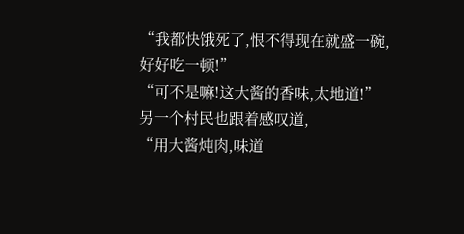“我都快饿死了,恨不得现在就盛一碗,好好吃一顿!”
“可不是嘛!这大酱的香味,太地道!”
另一个村民也跟着感叹道,
“用大酱炖肉,味道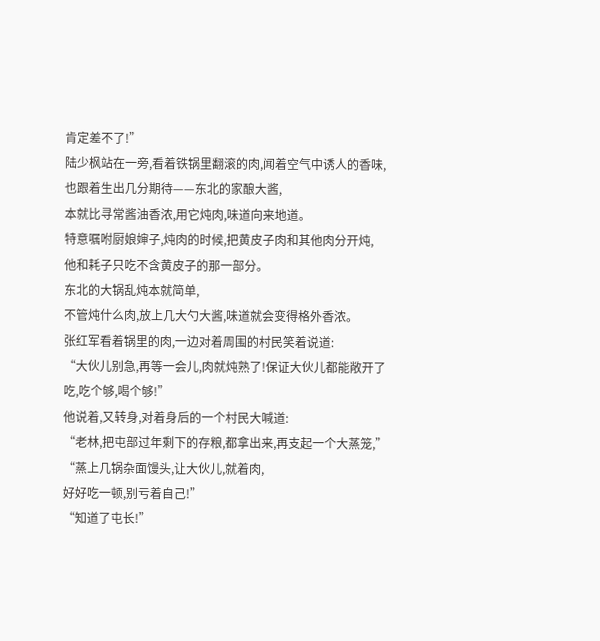肯定差不了!”
陆少枫站在一旁,看着铁锅里翻滚的肉,闻着空气中诱人的香味,
也跟着生出几分期待——东北的家酿大酱,
本就比寻常酱油香浓,用它炖肉,味道向来地道。
特意嘱咐厨娘婶子,炖肉的时候,把黄皮子肉和其他肉分开炖,
他和耗子只吃不含黄皮子的那一部分。
东北的大锅乱炖本就简单,
不管炖什么肉,放上几大勺大酱,味道就会变得格外香浓。
张红军看着锅里的肉,一边对着周围的村民笑着说道:
“大伙儿别急,再等一会儿,肉就炖熟了!保证大伙儿都能敞开了吃,吃个够,喝个够!”
他说着,又转身,对着身后的一个村民大喊道:
“老林,把屯部过年剩下的存粮,都拿出来,再支起一个大蒸笼,”
“蒸上几锅杂面馒头,让大伙儿,就着肉,
好好吃一顿,别亏着自己!”
“知道了屯长!”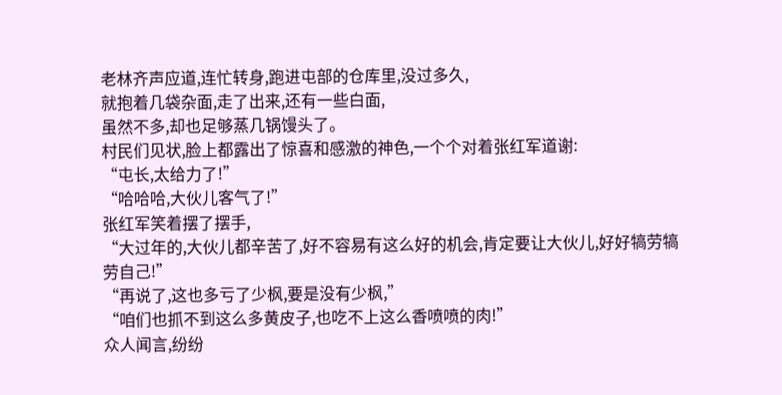老林齐声应道,连忙转身,跑进屯部的仓库里,没过多久,
就抱着几袋杂面,走了出来,还有一些白面,
虽然不多,却也足够蒸几锅馒头了。
村民们见状,脸上都露出了惊喜和感激的神色,一个个对着张红军道谢:
“屯长,太给力了!”
“哈哈哈,大伙儿客气了!”
张红军笑着摆了摆手,
“大过年的,大伙儿都辛苦了,好不容易有这么好的机会,肯定要让大伙儿,好好犒劳犒劳自己!”
“再说了,这也多亏了少枫,要是没有少枫,”
“咱们也抓不到这么多黄皮子,也吃不上这么香喷喷的肉!”
众人闻言,纷纷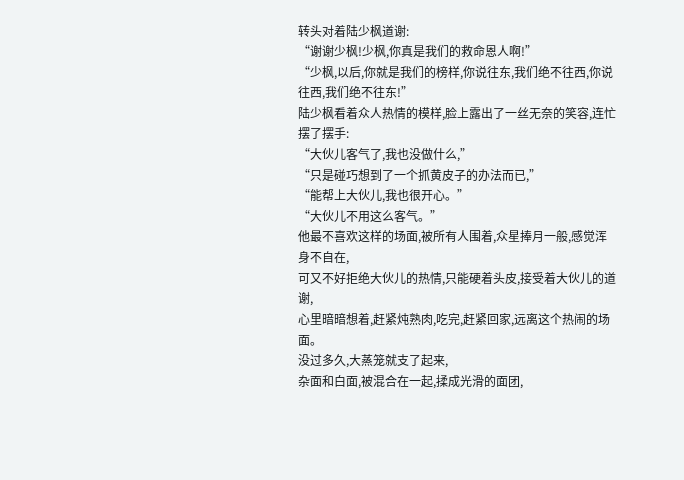转头对着陆少枫道谢:
“谢谢少枫!少枫,你真是我们的救命恩人啊!”
“少枫,以后,你就是我们的榜样,你说往东,我们绝不往西,你说往西,我们绝不往东!”
陆少枫看着众人热情的模样,脸上露出了一丝无奈的笑容,连忙摆了摆手:
“大伙儿客气了,我也没做什么,”
“只是碰巧想到了一个抓黄皮子的办法而已,”
“能帮上大伙儿,我也很开心。”
“大伙儿不用这么客气。”
他最不喜欢这样的场面,被所有人围着,众星捧月一般,感觉浑身不自在,
可又不好拒绝大伙儿的热情,只能硬着头皮,接受着大伙儿的道谢,
心里暗暗想着,赶紧炖熟肉,吃完,赶紧回家,远离这个热闹的场面。
没过多久,大蒸笼就支了起来,
杂面和白面,被混合在一起,揉成光滑的面团,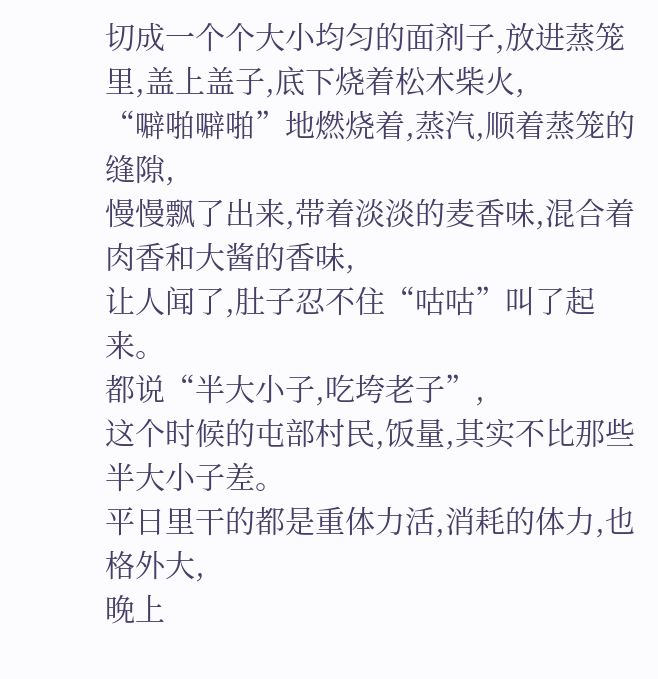切成一个个大小均匀的面剂子,放进蒸笼里,盖上盖子,底下烧着松木柴火,
“噼啪噼啪”地燃烧着,蒸汽,顺着蒸笼的缝隙,
慢慢飘了出来,带着淡淡的麦香味,混合着肉香和大酱的香味,
让人闻了,肚子忍不住“咕咕”叫了起来。
都说“半大小子,吃垮老子”,
这个时候的屯部村民,饭量,其实不比那些半大小子差。
平日里干的都是重体力活,消耗的体力,也格外大,
晚上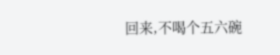回来,不喝个五六碗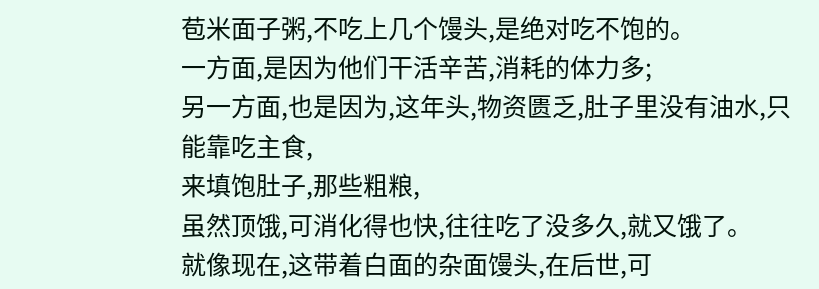苞米面子粥,不吃上几个馒头,是绝对吃不饱的。
一方面,是因为他们干活辛苦,消耗的体力多;
另一方面,也是因为,这年头,物资匮乏,肚子里没有油水,只能靠吃主食,
来填饱肚子,那些粗粮,
虽然顶饿,可消化得也快,往往吃了没多久,就又饿了。
就像现在,这带着白面的杂面馒头,在后世,可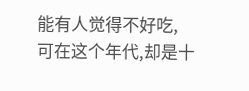能有人觉得不好吃,
可在这个年代,却是十